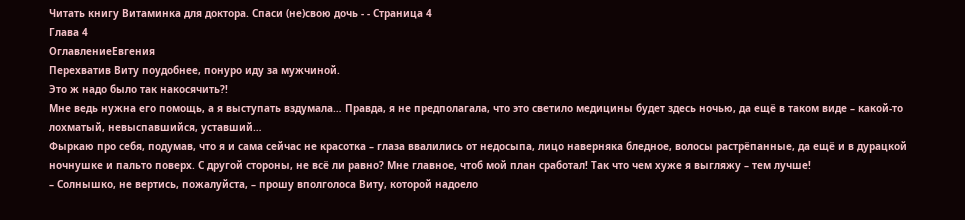Читать книгу Витаминка для доктора. Спаси (не)свою дочь - - Страница 4
Глава 4
ОглавлениеЕвгения
Перехватив Виту поудобнее, понуро иду за мужчиной.
Это ж надо было так накосячить?!
Мне ведь нужна его помощь, а я выступать вздумала… Правда, я не предполагала, что это светило медицины будет здесь ночью, да ещё в таком виде – какой-то лохматый, невыспавшийся, уставший…
Фыркаю про себя, подумав, что я и сама сейчас не красотка – глаза ввалились от недосыпа, лицо наверняка бледное, волосы растрёпанные, да ещё и в дурацкой ночнушке и пальто поверх. С другой стороны, не всё ли равно? Мне главное, чтоб мой план сработал! Так что чем хуже я выгляжу – тем лучше!
– Солнышко, не вертись, пожалуйста, – прошу вполголоса Виту, которой надоело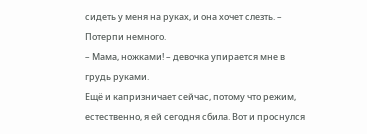сидеть у меня на руках, и она хочет слезть. – Потерпи немного.
– Мама, ножками! – девочка упирается мне в грудь руками.
Ещё и капризничает сейчас, потому что режим, естественно, я ей сегодня сбила. Вот и проснулся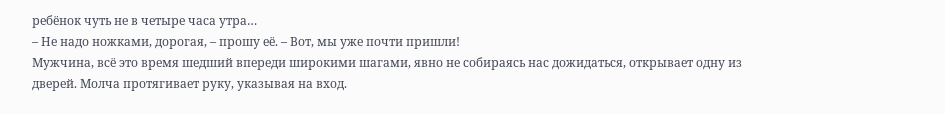ребёнок чуть не в четыре часа утра…
– Не надо ножками, дорогая, – прошу её. – Вот, мы уже почти пришли!
Мужчина, всё это время шедший впереди широкими шагами, явно не собираясь нас дожидаться, открывает одну из дверей. Молча протягивает руку, указывая на вход.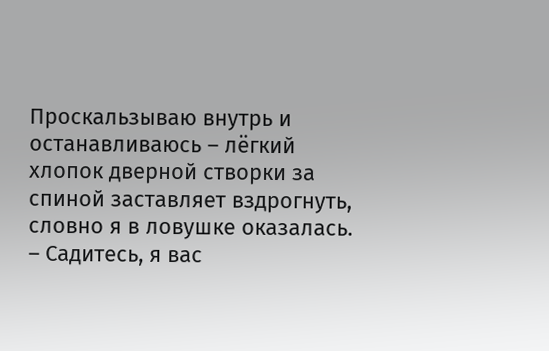Проскальзываю внутрь и останавливаюсь – лёгкий хлопок дверной створки за спиной заставляет вздрогнуть, словно я в ловушке оказалась.
– Садитесь, я вас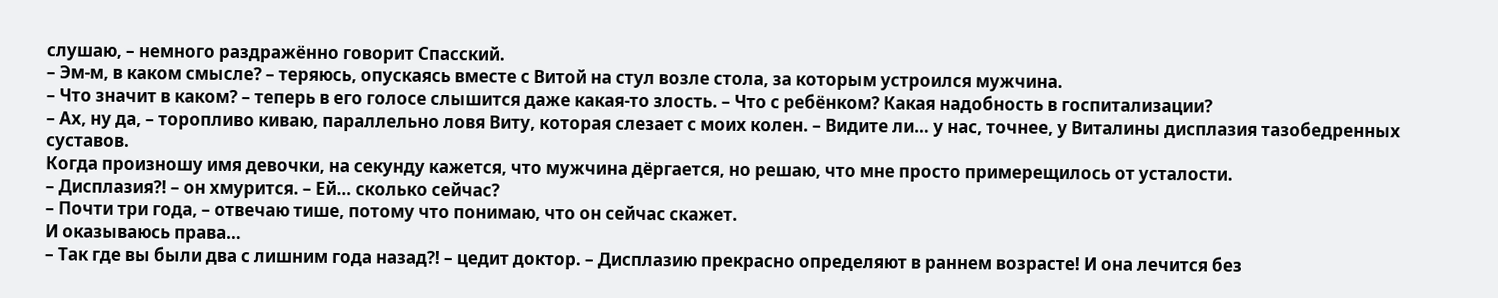слушаю, – немного раздражённо говорит Спасский.
– Эм-м, в каком смысле? – теряюсь, опускаясь вместе с Витой на стул возле стола, за которым устроился мужчина.
– Что значит в каком? – теперь в его голосе слышится даже какая-то злость. – Что с ребёнком? Какая надобность в госпитализации?
– Ах, ну да, – торопливо киваю, параллельно ловя Виту, которая слезает с моих колен. – Видите ли… у нас, точнее, у Виталины дисплазия тазобедренных суставов.
Когда произношу имя девочки, на секунду кажется, что мужчина дёргается, но решаю, что мне просто примерещилось от усталости.
– Дисплазия?! – он хмурится. – Ей… сколько сейчас?
– Почти три года, – отвечаю тише, потому что понимаю, что он сейчас скажет.
И оказываюсь права…
– Так где вы были два с лишним года назад?! – цедит доктор. – Дисплазию прекрасно определяют в раннем возрасте! И она лечится без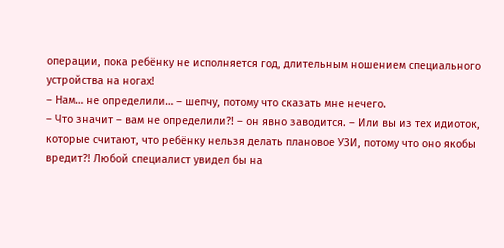операции, пока ребёнку не исполняется год, длительным ношением специального устройства на ногах!
– Нам… не определили… – шепчу, потому что сказать мне нечего.
– Что значит – вам не определили?! – он явно заводится. – Или вы из тех идиоток, которые считают, что ребёнку нельзя делать плановое УЗИ, потому что оно якобы вредит?! Любой специалист увидел бы на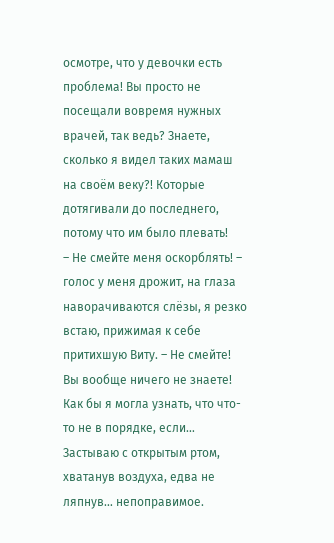осмотре, что у девочки есть проблема! Вы просто не посещали вовремя нужных врачей, так ведь? Знаете, сколько я видел таких мамаш на своём веку?! Которые дотягивали до последнего, потому что им было плевать!
– Не смейте меня оскорблять! – голос у меня дрожит, на глаза наворачиваются слёзы, я резко встаю, прижимая к себе притихшую Виту. – Не смейте! Вы вообще ничего не знаете! Как бы я могла узнать, что что-то не в порядке, если…
Застываю с открытым ртом, хватанув воздуха, едва не ляпнув… непоправимое.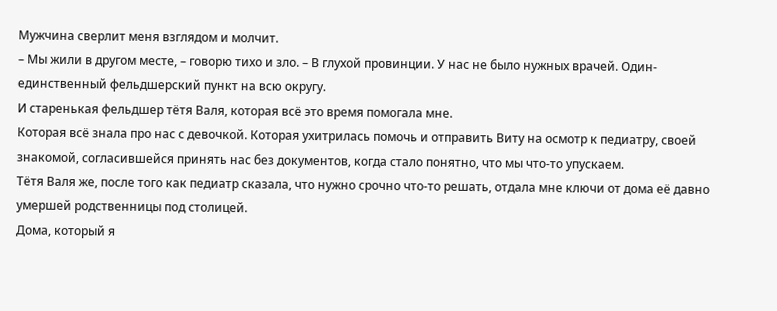Мужчина сверлит меня взглядом и молчит.
– Мы жили в другом месте, – говорю тихо и зло. – В глухой провинции. У нас не было нужных врачей. Один-единственный фельдшерский пункт на всю округу.
И старенькая фельдшер тётя Валя, которая всё это время помогала мне.
Которая всё знала про нас с девочкой. Которая ухитрилась помочь и отправить Виту на осмотр к педиатру, своей знакомой, согласившейся принять нас без документов, когда стало понятно, что мы что-то упускаем.
Тётя Валя же, после того как педиатр сказала, что нужно срочно что-то решать, отдала мне ключи от дома её давно умершей родственницы под столицей.
Дома, который я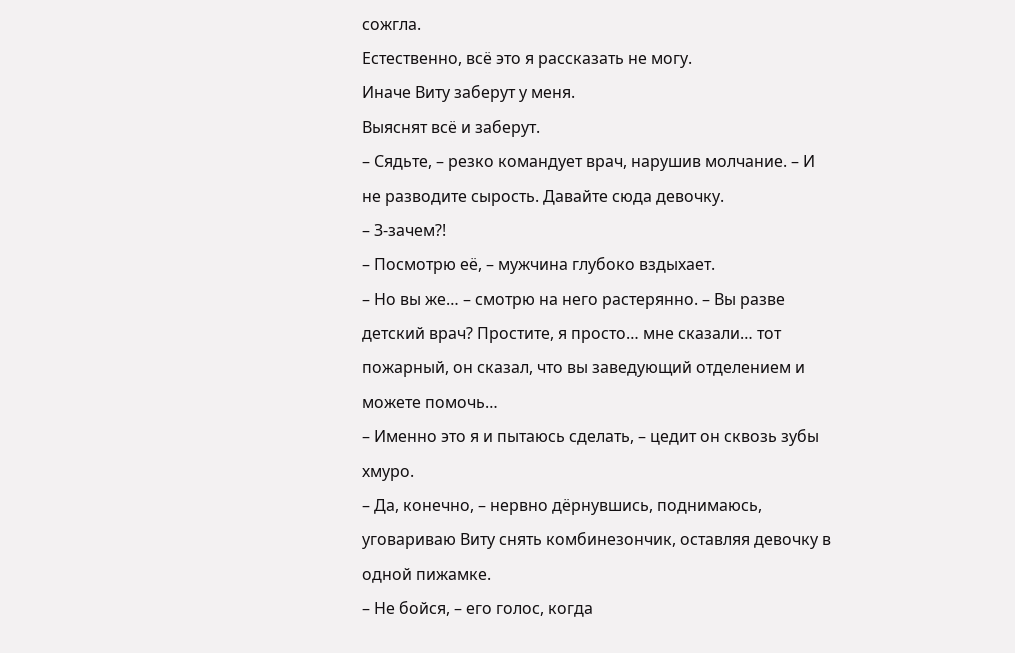сожгла.
Естественно, всё это я рассказать не могу.
Иначе Виту заберут у меня.
Выяснят всё и заберут.
– Сядьте, – резко командует врач, нарушив молчание. – И не разводите сырость. Давайте сюда девочку.
– З-зачем?!
– Посмотрю её, – мужчина глубоко вздыхает.
– Но вы же… – смотрю на него растерянно. – Вы разве детский врач? Простите, я просто… мне сказали… тот пожарный, он сказал, что вы заведующий отделением и можете помочь…
– Именно это я и пытаюсь сделать, – цедит он сквозь зубы хмуро.
– Да, конечно, – нервно дёрнувшись, поднимаюсь, уговариваю Виту снять комбинезончик, оставляя девочку в одной пижамке.
– Не бойся, – его голос, когда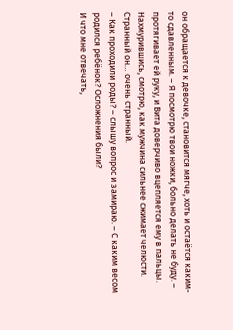он обращается к девочке, становится мягче, хоть и остаётся каким-то сдавленным. – Я посмотрю твои ножки, больно делать не буду. – протягивает ей руку, и Вита доверчиво вцепляется ему в пальцы.
Нахмурившись, смотрю, как мужчина сильнее сжимает челюсти.
Странный он… очень странный.
– Как проходили роды? – слышу вопрос и замираю. – С каким весом родился ребёнок? Осложнения были?
И что мне отвечать,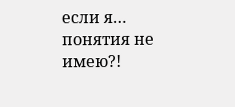если я… понятия не имею?!